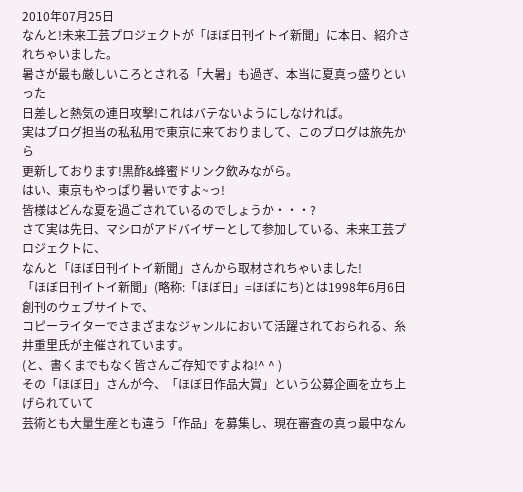2010年07月25日
なんと!未来工芸プロジェクトが「ほぼ日刊イトイ新聞」に本日、紹介されちゃいました。
暑さが最も厳しいころとされる「大暑」も過ぎ、本当に夏真っ盛りといった
日差しと熱気の連日攻撃!これはバテないようにしなければ。
実はブログ担当の私私用で東京に来ておりまして、このブログは旅先から
更新しております!黒酢&蜂蜜ドリンク飲みながら。
はい、東京もやっぱり暑いですよ~っ!
皆様はどんな夏を過ごされているのでしょうか・・・?
さて実は先日、マシロがアドバイザーとして参加している、未来工芸プロジェクトに、
なんと「ほぼ日刊イトイ新聞」さんから取材されちゃいました!
「ほぼ日刊イトイ新聞」(略称:「ほぼ日」=ほぼにち)とは1998年6月6日創刊のウェブサイトで、
コピーライターでさまざまなジャンルにおいて活躍されておられる、糸井重里氏が主催されています。
(と、書くまでもなく皆さんご存知ですよね!^ ^ )
その「ほぼ日」さんが今、「ほぼ日作品大賞」という公募企画を立ち上げられていて
芸術とも大量生産とも違う「作品」を募集し、現在審査の真っ最中なん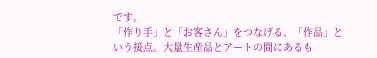です。
「作り手」と「お客さん」をつなげる、「作品」という接点。大量生産品とアートの間にあるも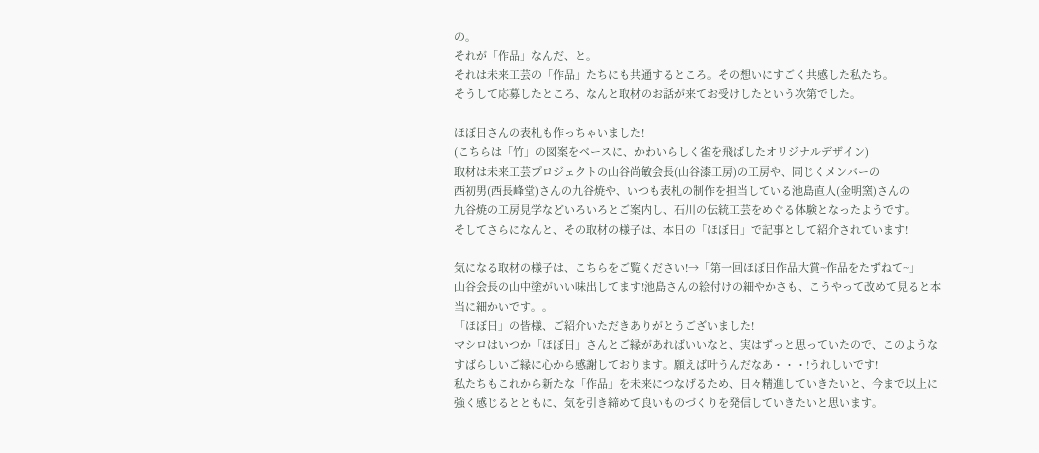の。
それが「作品」なんだ、と。
それは未来工芸の「作品」たちにも共通するところ。その想いにすごく共感した私たち。
そうして応募したところ、なんと取材のお話が来てお受けしたという次第でした。

ほぼ日さんの表札も作っちゃいました!
(こちらは「竹」の図案をベースに、かわいらしく雀を飛ばしたオリジナルデザイン)
取材は未来工芸プロジェクトの山谷尚敏会長(山谷漆工房)の工房や、同じくメンバーの
西初男(西長峰堂)さんの九谷焼や、いつも表札の制作を担当している池島直人(金明窯)さんの
九谷焼の工房見学などいろいろとご案内し、石川の伝統工芸をめぐる体験となったようです。
そしてさらになんと、その取材の様子は、本日の「ほぼ日」で記事として紹介されています!

気になる取材の様子は、こちらをご覧ください!→「第一回ほぼ日作品大賞~作品をたずねて~」
山谷会長の山中塗がいい味出してます!池島さんの絵付けの細やかさも、こうやって改めて見ると本当に細かいです。。
「ほぼ日」の皆様、ご紹介いただきありがとうございました!
マシロはいつか「ほぼ日」さんとご縁があればいいなと、実はずっと思っていたので、このような
すばらしいご縁に心から感謝しております。願えば叶うんだなあ・・・!うれしいです!
私たちもこれから新たな「作品」を未来につなげるため、日々精進していきたいと、今まで以上に
強く感じるとともに、気を引き締めて良いものづくりを発信していきたいと思います。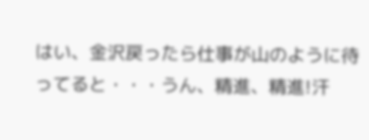はい、金沢戻ったら仕事が山のように待ってると・・・うん、精進、精進!汗